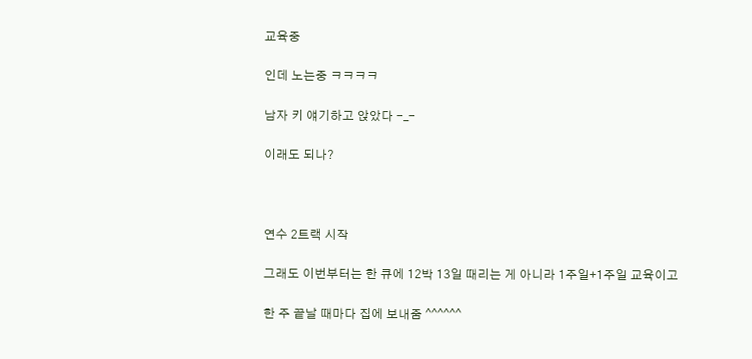교육중

인데 노는중 ㅋㅋㅋㅋ

남자 키 얘기하고 앉았다 -_-

이래도 되나?



연수 2트랙 시작

그래도 이번부터는 한 큐에 12박 13일 때리는 게 아니라 1주일+1주일 교육이고

한 주 끝날 때마다 집에 보내줌 ^^^^^^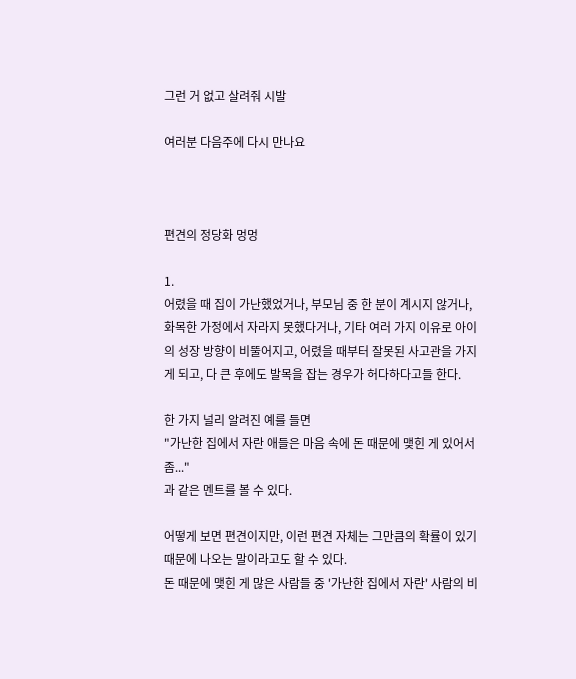그런 거 없고 살려줘 시발

여러분 다음주에 다시 만나요



편견의 정당화 멍멍

1.
어렸을 때 집이 가난했었거나, 부모님 중 한 분이 계시지 않거나, 화목한 가정에서 자라지 못했다거나, 기타 여러 가지 이유로 아이의 성장 방향이 비뚤어지고, 어렸을 때부터 잘못된 사고관을 가지게 되고, 다 큰 후에도 발목을 잡는 경우가 허다하다고들 한다.

한 가지 널리 알려진 예를 들면
"가난한 집에서 자란 애들은 마음 속에 돈 때문에 맺힌 게 있어서 좀..."
과 같은 멘트를 볼 수 있다.

어떻게 보면 편견이지만, 이런 편견 자체는 그만큼의 확률이 있기 때문에 나오는 말이라고도 할 수 있다.
돈 때문에 맺힌 게 많은 사람들 중 '가난한 집에서 자란' 사람의 비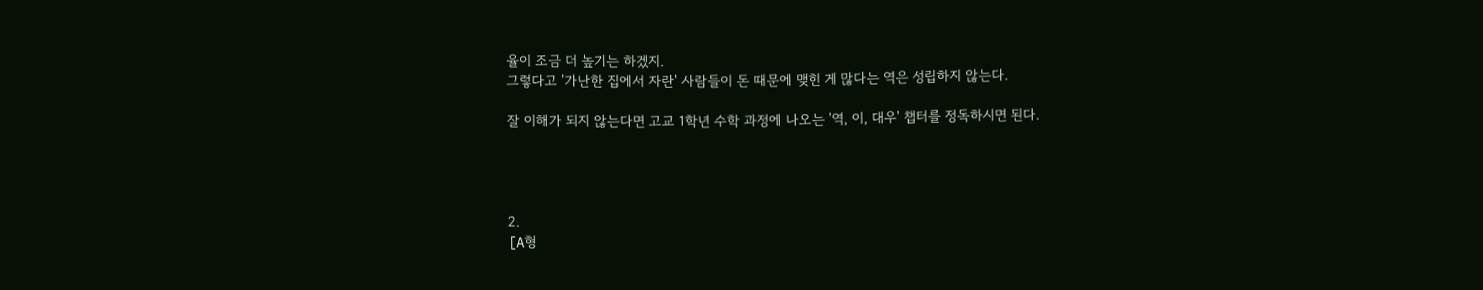율이 조금 더 높기는 하겠지.
그렇다고 '가난한 집에서 자란' 사람들이 돈 때문에 맺힌 게 많다는 역은 성립하지 않는다.

잘 이해가 되지 않는다면 고교 1학년 수학 과정에 나오는 '역, 이, 대우' 챕터를 정독하시면 된다.




2.
[A형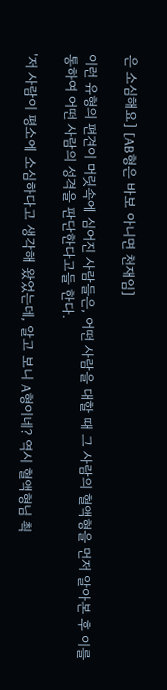은 소심해요] [AB형은 바보 아니면 천재임]

이런 유형의 편견이 머릿속에 심어진 사람들은, 어떤 사람을 대할 때 그 사람의 혈액형을 먼저 알아본 후 이를 통하여 어떤 사람의 성격을 판단한다고들 한다.

'저 사람이 평소에 소심하다고 생각해 왔었는데, 알고 보니 A형이네? 역시 혈액형님 쵝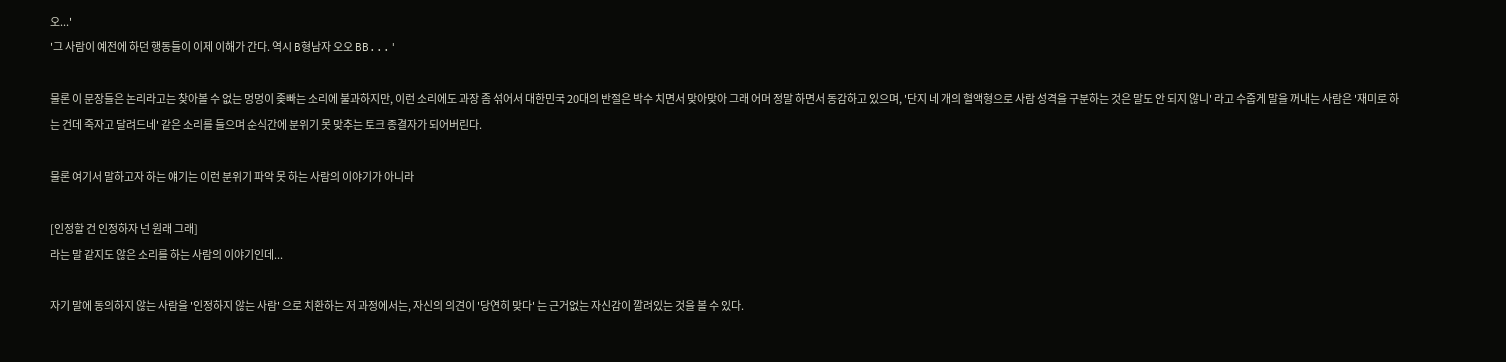오...'
'그 사람이 예전에 하던 행동들이 이제 이해가 간다. 역시 B형남자 오오 BB...'

물론 이 문장들은 논리라고는 찾아볼 수 없는 멍멍이 좆빠는 소리에 불과하지만, 이런 소리에도 과장 좀 섞어서 대한민국 20대의 반절은 박수 치면서 맞아맞아 그래 어머 정말 하면서 동감하고 있으며, '단지 네 개의 혈액형으로 사람 성격을 구분하는 것은 말도 안 되지 않니' 라고 수줍게 말을 꺼내는 사람은 '재미로 하는 건데 죽자고 달려드네' 같은 소리를 들으며 순식간에 분위기 못 맞추는 토크 종결자가 되어버린다.

물론 여기서 말하고자 하는 얘기는 이런 분위기 파악 못 하는 사람의 이야기가 아니라

[인정할 건 인정하자 넌 원래 그래]
라는 말 같지도 않은 소리를 하는 사람의 이야기인데...

자기 말에 동의하지 않는 사람을 '인정하지 않는 사람' 으로 치환하는 저 과정에서는, 자신의 의견이 '당연히 맞다' 는 근거없는 자신감이 깔려있는 것을 볼 수 있다.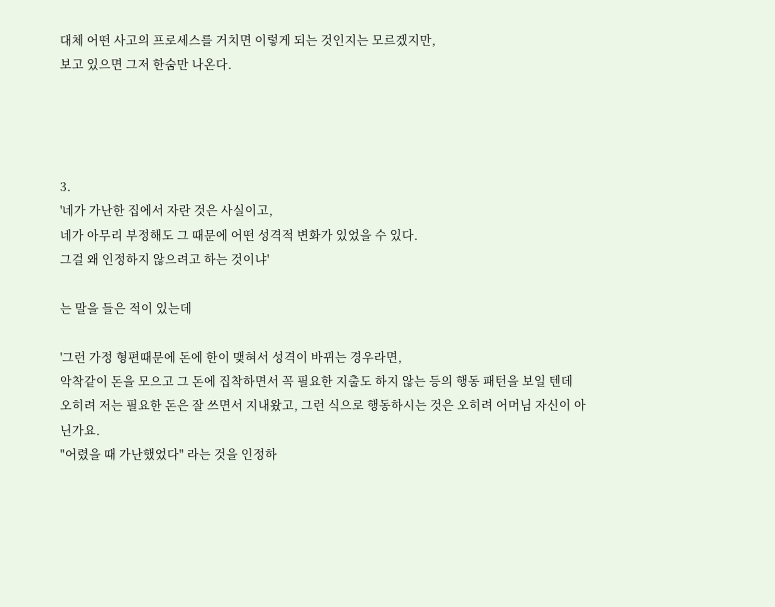대체 어떤 사고의 프로세스를 거치면 이렇게 되는 것인지는 모르겠지만,
보고 있으면 그저 한숨만 나온다.




3.
'네가 가난한 집에서 자란 것은 사실이고,
네가 아무리 부정해도 그 때문에 어떤 성격적 변화가 있었을 수 있다.
그걸 왜 인정하지 않으려고 하는 것이냐'

는 말을 들은 적이 있는데

'그런 가정 형편때문에 돈에 한이 맺혀서 성격이 바뀌는 경우라면,
악착같이 돈을 모으고 그 돈에 집착하면서 꼭 필요한 지출도 하지 않는 등의 행동 패턴을 보일 텐데
오히려 저는 필요한 돈은 잘 쓰면서 지내왔고, 그런 식으로 행동하시는 것은 오히려 어머님 자신이 아닌가요.
"어렸을 때 가난했었다" 라는 것을 인정하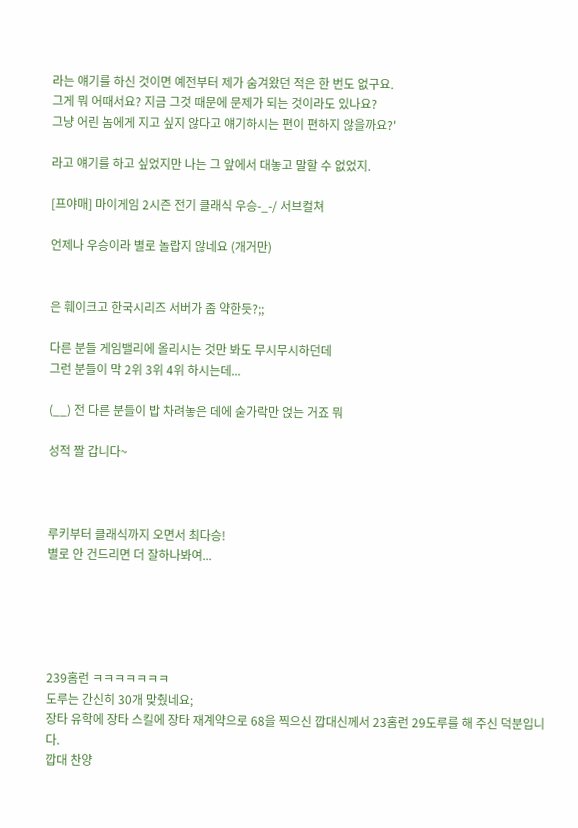라는 얘기를 하신 것이면 예전부터 제가 숨겨왔던 적은 한 번도 없구요.
그게 뭐 어때서요? 지금 그것 때문에 문제가 되는 것이라도 있나요?
그냥 어린 놈에게 지고 싶지 않다고 얘기하시는 편이 편하지 않을까요?'

라고 얘기를 하고 싶었지만 나는 그 앞에서 대놓고 말할 수 없었지.

[프야매] 마이게임 2시즌 전기 클래식 우승-_-/ 서브컬쳐

언제나 우승이라 별로 놀랍지 않네요 (개거만)


은 훼이크고 한국시리즈 서버가 좀 약한듯?;;

다른 분들 게임밸리에 올리시는 것만 봐도 무시무시하던데
그런 분들이 막 2위 3위 4위 하시는데...

(__) 전 다른 분들이 밥 차려놓은 데에 숟가락만 얹는 거죠 뭐

성적 짤 갑니다~



루키부터 클래식까지 오면서 최다승!
별로 안 건드리면 더 잘하나봐여...





239홈런 ㅋㅋㅋㅋㅋㅋㅋ
도루는 간신히 30개 맞췄네요;
장타 유학에 장타 스킬에 장타 재계약으로 68을 찍으신 깝대신께서 23홈런 29도루를 해 주신 덕분입니다.
깝대 찬양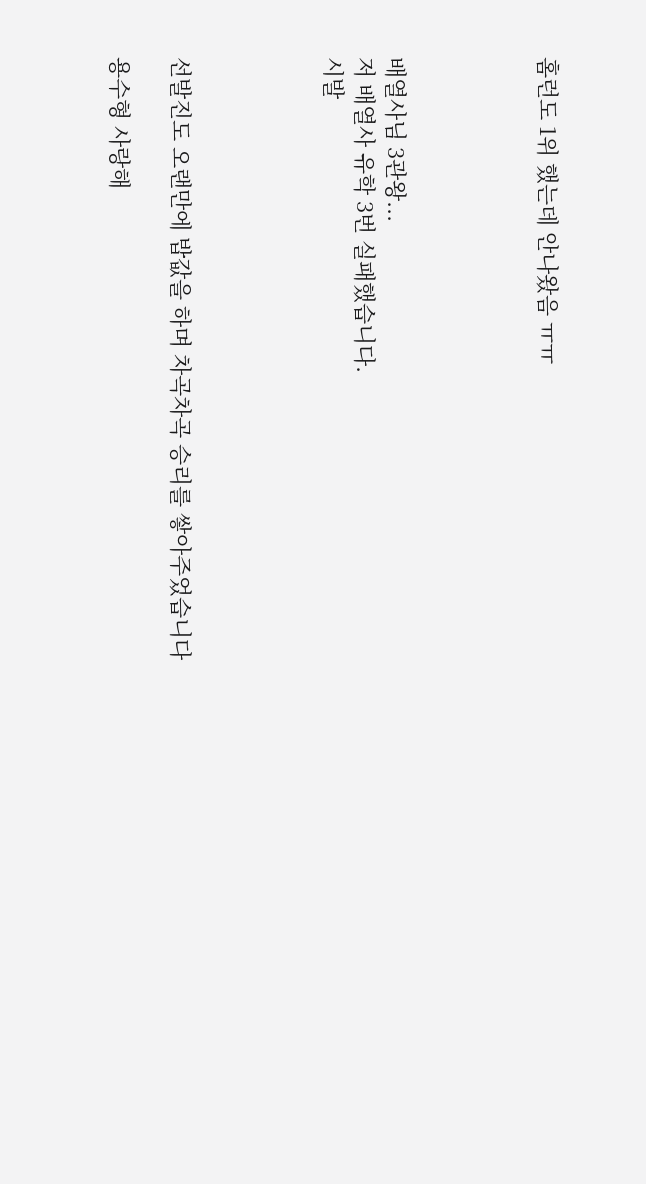홈런도 1위 했는데 안나왔음 ㅠㅠ




배열사님 3관왕...
저 배열사 유학 3번 실패했습니다.
시발




선발진도 오랜만에 밥값을 하며 차곡차곡 승리를 쌓아주었습니다

용수형 사랑해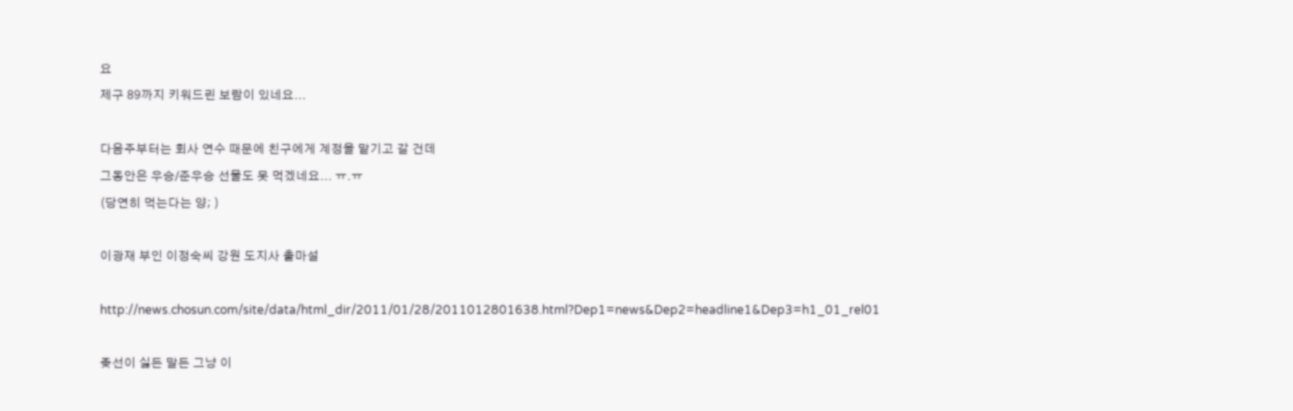요
제구 89까지 키워드린 보람이 있네요...

다음주부터는 회사 연수 때문에 친구에게 계정을 맡기고 갈 건데
그동안은 우승/준우승 선물도 못 먹겠네요... ㅠ.ㅠ
(당연히 먹는다는 양; )

이광재 부인 이정숙씨 강원 도지사 출마설

http://news.chosun.com/site/data/html_dir/2011/01/28/2011012801638.html?Dep1=news&Dep2=headline1&Dep3=h1_01_rel01

좆선이 싫든 말든 그냥 이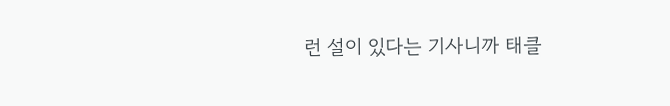런 설이 있다는 기사니까 태클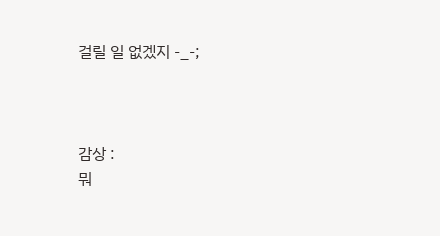걸릴 일 없겠지 -_-;



감상 :
뭐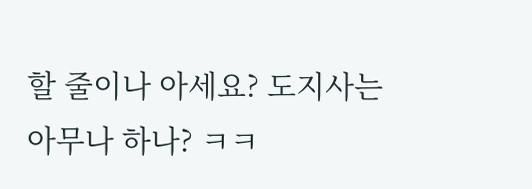할 줄이나 아세요? 도지사는 아무나 하나? ㅋㅋ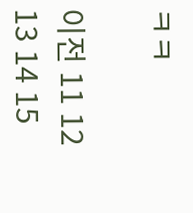ㅋㅋ

이전 11 12 13 14 15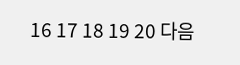16 17 18 19 20 다음